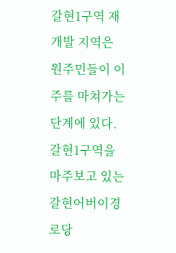갈현1구역 재개발 지역은 원주민들이 이주를 마쳐가는단계에 있다. 갈현1구역을 마주보고 있는 갈현어버이경로당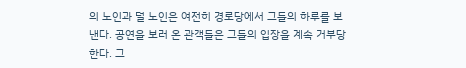의 노인과 덜 노인은 여전히 경로당에서 그들의 하루를 보낸다. 공연을 보러 온 관객들은 그들의 입장을 계속 거부당한다. 그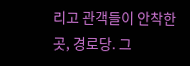리고 관객들이 안착한 곳, 경로당. 그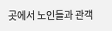곳에서 노인들과 관객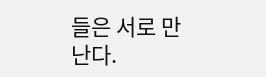들은 서로 만난다.